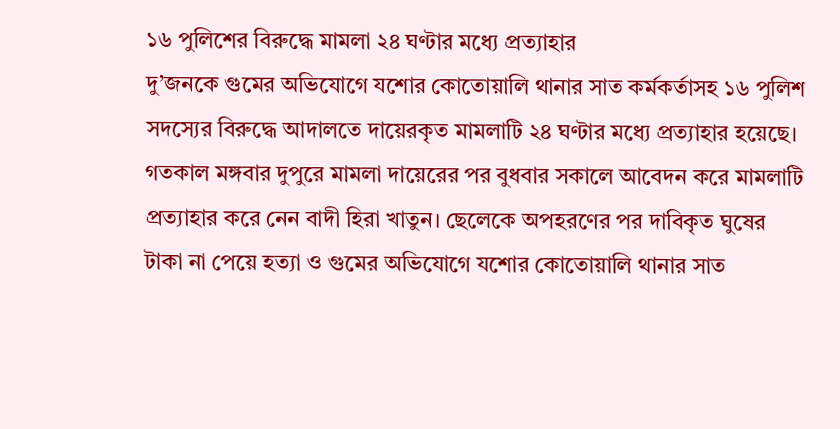১৬ পুলিশের বিরুদ্ধে মামলা ২৪ ঘণ্টার মধ্যে প্রত্যাহার
দু’জনকে গুমের অভিযোগে যশোর কোতোয়ালি থানার সাত কর্মকর্তাসহ ১৬ পুলিশ সদস্যের বিরুদ্ধে আদালতে দায়েরকৃত মামলাটি ২৪ ঘণ্টার মধ্যে প্রত্যাহার হয়েছে।
গতকাল মঙ্গবার দুপুরে মামলা দায়েরের পর বুধবার সকালে আবেদন করে মামলাটি প্রত্যাহার করে নেন বাদী হিরা খাতুন। ছেলেকে অপহরণের পর দাবিকৃত ঘুষের টাকা না পেয়ে হত্যা ও গুমের অভিযোগে যশোর কোতোয়ালি থানার সাত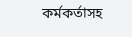কর্মকর্তাসহ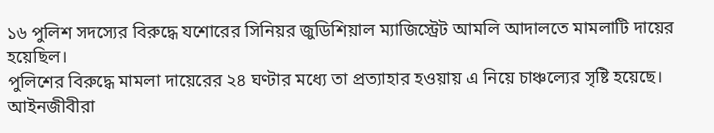১৬ পুলিশ সদস্যের বিরুদ্ধে যশোরের সিনিয়র জুডিশিয়াল ম্যাজিস্ট্রেট আমলি আদালতে মামলাটি দায়ের হয়েছিল।
পুলিশের বিরুদ্ধে মামলা দায়েরের ২৪ ঘণ্টার মধ্যে তা প্রত্যাহার হওয়ায় এ নিয়ে চাঞ্চল্যের সৃষ্টি হয়েছে। আইনজীবীরা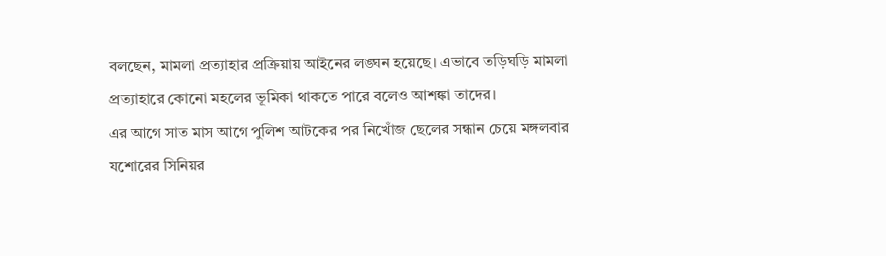বলছেন, মামলা প্রত্যাহার প্রক্রিয়ায় আইনের লঙ্ঘন হয়েছে। এভাবে তড়িঘড়ি মামলা প্রত্যাহারে কোনো মহলের ভূমিকা থাকতে পারে বলেও আশঙ্কা তাদের।
এর আগে সাত মাস আগে পুলিশ আটকের পর নিখোঁজ ছেলের সন্ধান চেয়ে মঙ্গলবার যশোরের সিনিয়র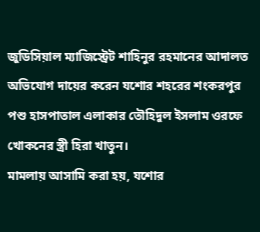জুডিসিয়াল ম্যাজিস্ট্রেট শাহিনুর রহমানের আদালত অভিযোগ দায়ের করেন যশোর শহরের শংকরপুর পশু হাসপাতাল এলাকার তৌহিদুল ইসলাম ওরফে খোকনের স্ত্রী হিরা খাতুন।
মামলায় আসামি করা হয়, যশোর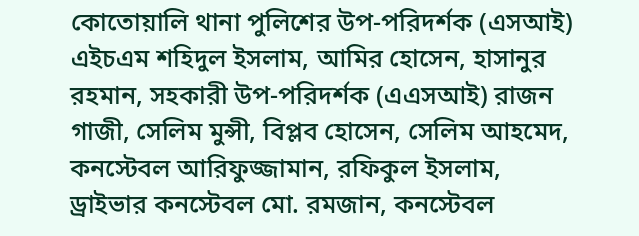কোতোয়ালি থানা পুলিশের উপ-পরিদর্শক (এসআই) এইচএম শহিদুল ইসলাম, আমির হোসেন, হাসানুর রহমান, সহকারী উপ-পরিদর্শক (এএসআই) রাজন গাজী, সেলিম মুন্সী, বিপ্লব হোসেন, সেলিম আহমেদ, কনস্টেবল আরিফুজ্জামান, রফিকুল ইসলাম, ড্রাইভার কনস্টেবল মো. রমজান, কনস্টেবল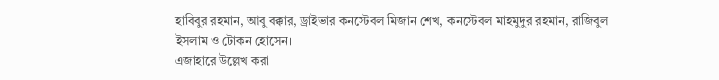হাবিবুর রহমান, আবু বক্কার, ড্রাইভার কনস্টেবল মিজান শেখ, কনস্টেবল মাহমুদুর রহমান, রাজিবুল ইসলাম ও টোকন হোসেন।
এজাহারে উল্লেখ করা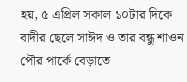হয়, ৫ এপ্রিল সকাল ১০টার দিকে বাদীর ছেলে সাঈদ ও তার বন্ধু শাওন পৌর পার্কে বেড়াতে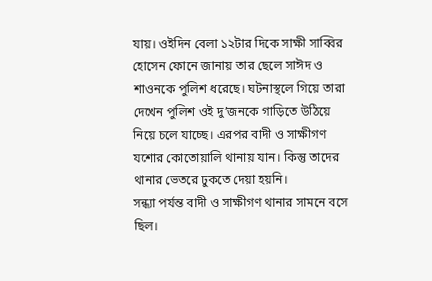যায়। ওইদিন বেলা ১২টার দিকে সাক্ষী সাব্বির হোসেন ফোনে জানায় তার ছেলে সাঈদ ও শাওনকে পুলিশ ধরেছে। ঘটনাস্থলে গিয়ে তারা দেখেন পুলিশ ওই দু’জনকে গাড়িতে উঠিয়ে নিয়ে চলে যাচ্ছে। এরপর বাদী ও সাক্ষীগণ যশোর কোতোয়ালি থানায় যান। কিন্তু তাদের থানার ভেতরে ঢুকতে দেয়া হয়নি।
সন্ধ্যা পর্যন্ত বাদী ও সাক্ষীগণ থানার সামনে বসে ছিল।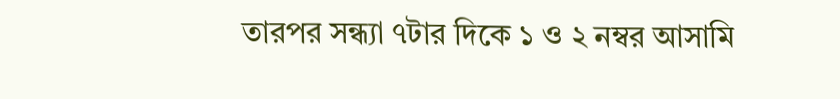তারপর সন্ধ্যা ৭টার দিকে ১ ও ২ নম্বর আসামি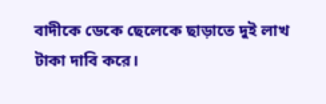বাদীকে ডেকে ছেলেকে ছাড়াতে দুই লাখ টাকা দাবি করে।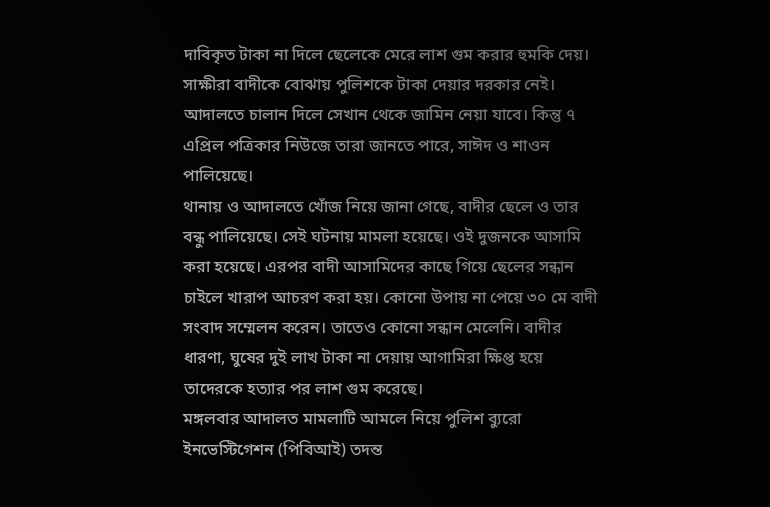দাবিকৃত টাকা না দিলে ছেলেকে মেরে লাশ গুম করার হুমকি দেয়। সাক্ষীরা বাদীকে বোঝায় পুলিশকে টাকা দেয়ার দরকার নেই। আদালতে চালান দিলে সেখান থেকে জামিন নেয়া যাবে। কিন্তু ৭ এপ্রিল পত্রিকার নিউজে তারা জানতে পারে, সাঈদ ও শাওন পালিয়েছে।
থানায় ও আদালতে খোঁজ নিয়ে জানা গেছে, বাদীর ছেলে ও তার বন্ধু পালিয়েছে। সেই ঘটনায় মামলা হয়েছে। ওই দুজনকে আসামি করা হয়েছে। এরপর বাদী আসামিদের কাছে গিয়ে ছেলের সন্ধান চাইলে খারাপ আচরণ করা হয়। কোনো উপায় না পেয়ে ৩০ মে বাদী সংবাদ সম্মেলন করেন। তাতেও কোনো সন্ধান মেলেনি। বাদীর ধারণা, ঘুষের দুই লাখ টাকা না দেয়ায় আগামিরা ক্ষিপ্ত হয়ে তাদেরকে হত্যার পর লাশ গুম করেছে।
মঙ্গলবার আদালত মামলাটি আমলে নিয়ে পুলিশ ব্যুরো ইনভেস্টিগেশন (পিবিআই) তদন্ত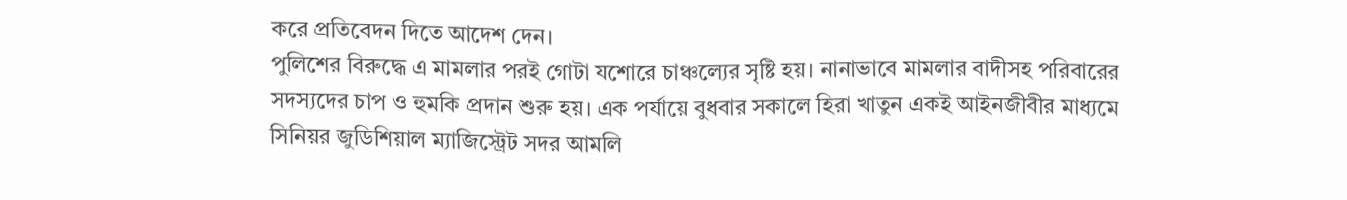করে প্রতিবেদন দিতে আদেশ দেন।
পুলিশের বিরুদ্ধে এ মামলার পরই গোটা যশোরে চাঞ্চল্যের সৃষ্টি হয়। নানাভাবে মামলার বাদীসহ পরিবারের সদস্যদের চাপ ও হুমকি প্রদান শুরু হয়। এক পর্যায়ে বুধবার সকালে হিরা খাতুন একই আইনজীবীর মাধ্যমে সিনিয়র জুডিশিয়াল ম্যাজিস্ট্রেট সদর আমলি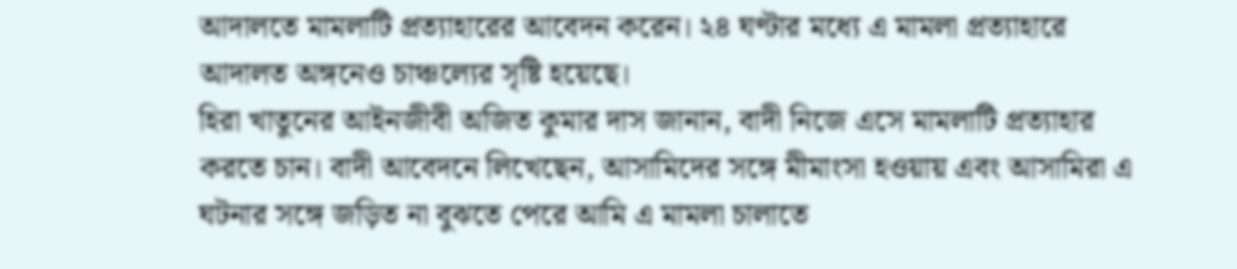আদালতে মামলাটি প্রত্যাহারের আবেদন করেন। ২৪ ঘণ্টার মধ্যে এ মামলা প্রত্যাহারে আদালত অঙ্গনেও চাঞ্চল্যের সৃষ্টি হয়েছে।
হিরা খাতুনের আইনজীবী অজিত কুমার দাস জানান, বাদী নিজে এসে মামলাটি প্রত্যাহার করতে চান। বাদী আবেদনে লিখেছেন, আসামিদের সঙ্গে মীমাংসা হওয়ায় এবং আসামিরা এ ঘটনার সঙ্গে জড়িত না বুঝতে পেরে আমি এ মামলা চালাতে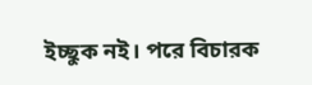ইচ্ছুক নই। পরে বিচারক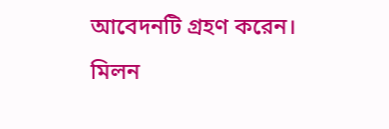আবেদনটি গ্রহণ করেন।
মিলন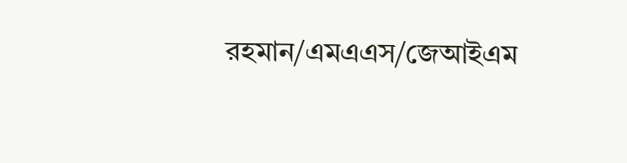রহমান/এমএএস/জেআইএম